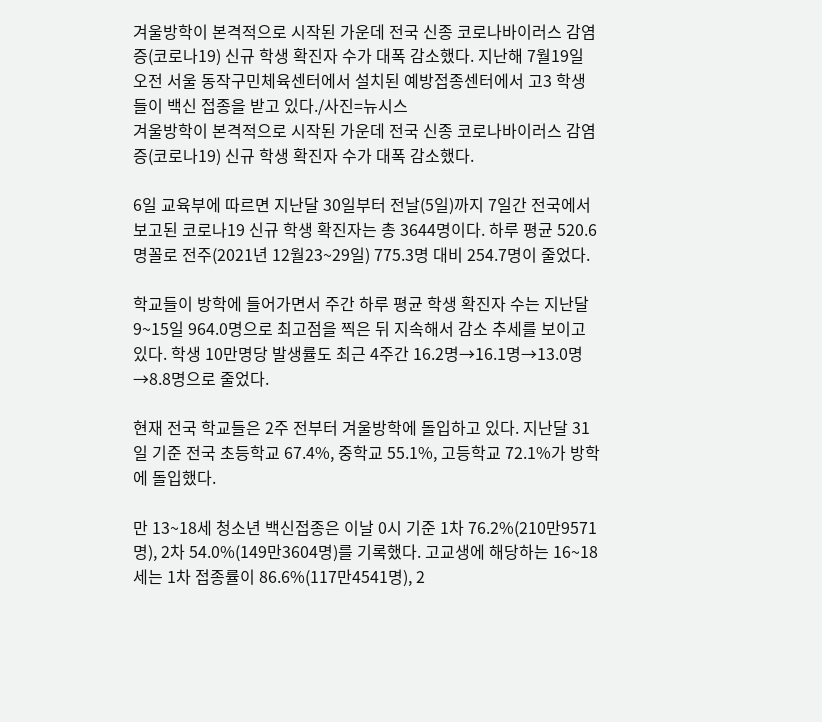겨울방학이 본격적으로 시작된 가운데 전국 신종 코로나바이러스 감염증(코로나19) 신규 학생 확진자 수가 대폭 감소했다. 지난해 7월19일 오전 서울 동작구민체육센터에서 설치된 예방접종센터에서 고3 학생들이 백신 접종을 받고 있다./사진=뉴시스
겨울방학이 본격적으로 시작된 가운데 전국 신종 코로나바이러스 감염증(코로나19) 신규 학생 확진자 수가 대폭 감소했다.

6일 교육부에 따르면 지난달 30일부터 전날(5일)까지 7일간 전국에서 보고된 코로나19 신규 학생 확진자는 총 3644명이다. 하루 평균 520.6명꼴로 전주(2021년 12월23~29일) 775.3명 대비 254.7명이 줄었다.

학교들이 방학에 들어가면서 주간 하루 평균 학생 확진자 수는 지난달 9~15일 964.0명으로 최고점을 찍은 뒤 지속해서 감소 추세를 보이고 있다. 학생 10만명당 발생률도 최근 4주간 16.2명→16.1명→13.0명→8.8명으로 줄었다.

현재 전국 학교들은 2주 전부터 겨울방학에 돌입하고 있다. 지난달 31일 기준 전국 초등학교 67.4%, 중학교 55.1%, 고등학교 72.1%가 방학에 돌입했다.

만 13~18세 청소년 백신접종은 이날 0시 기준 1차 76.2%(210만9571명), 2차 54.0%(149만3604명)를 기록했다. 고교생에 해당하는 16~18세는 1차 접종률이 86.6%(117만4541명), 2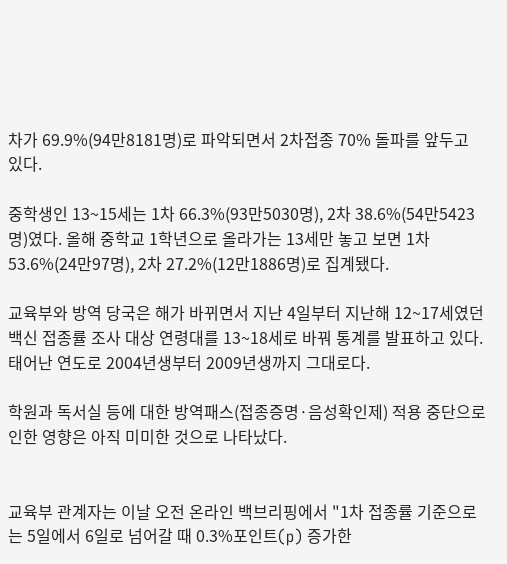차가 69.9%(94만8181명)로 파악되면서 2차접종 70% 돌파를 앞두고 있다.

중학생인 13~15세는 1차 66.3%(93만5030명), 2차 38.6%(54만5423명)였다. 올해 중학교 1학년으로 올라가는 13세만 놓고 보면 1차 53.6%(24만97명), 2차 27.2%(12만1886명)로 집계됐다.

교육부와 방역 당국은 해가 바뀌면서 지난 4일부터 지난해 12~17세였던 백신 접종률 조사 대상 연령대를 13~18세로 바꿔 통계를 발표하고 있다. 태어난 연도로 2004년생부터 2009년생까지 그대로다.

학원과 독서실 등에 대한 방역패스(접종증명·음성확인제) 적용 중단으로 인한 영향은 아직 미미한 것으로 나타났다.


교육부 관계자는 이날 오전 온라인 백브리핑에서 "1차 접종률 기준으로는 5일에서 6일로 넘어갈 때 0.3%포인트(p) 증가한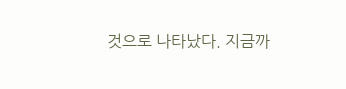것으로 나타났다. 지금까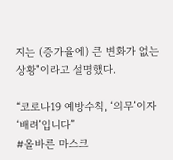지는 (증가율에) 큰 변화가 없는 상황"이라고 설명했다.

“코로나19 예방수칙, ‘의무’이자 ‘배려’입니다”
#올바른 마스크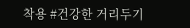착용 #건강한 거리두기